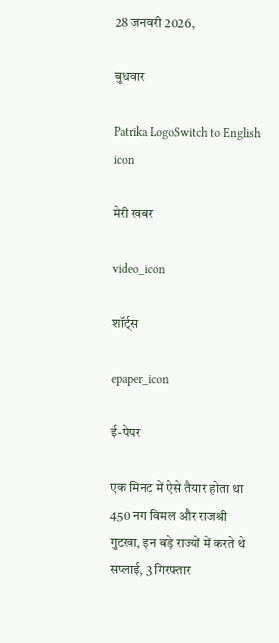28 जनवरी 2026,

बुधवार

Patrika LogoSwitch to English
icon

मेरी खबर

video_icon

शॉर्ट्स

epaper_icon

ई-पेपर

एक मिनट में ऐसे तैयार होता था 450 नग विमल और राजश्री गुटखा, इन बड़े राज्यों में करते थे सप्लाई, 3 गिरफ्तार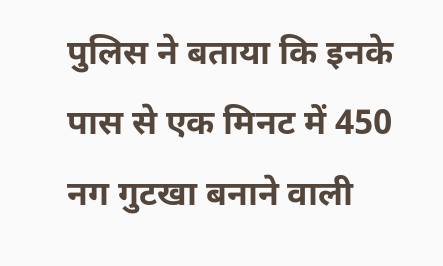पुलिस ने बताया कि इनके पास से एक मिनट में 450 नग गुटखा बनाने वाली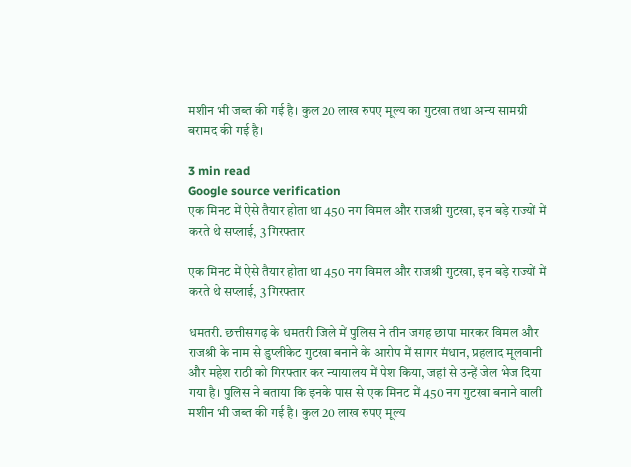मशीन भी जब्त की गई है। कुल 20 लाख रुपए मूल्य का गुटखा तथा अन्य सामग्री बरामद की गई है।

3 min read
Google source verification
एक मिनट में ऐसे तैयार होता था 450 नग विमल और राजश्री गुटखा, इन बड़े राज्यों में करते थे सप्लाई, 3 गिरफ्तार

एक मिनट में ऐसे तैयार होता था 450 नग विमल और राजश्री गुटखा, इन बड़े राज्यों में करते थे सप्लाई, 3 गिरफ्तार

धमतरी. छत्तीसगढ़ के धमतरी जिले में पुलिस ने तीन जगह छापा मारकर विमल और राजश्री के नाम से डुप्लीकेट गुटखा बनाने के आरोप में सागर मंधान, प्रहलाद मूलवानी और महेश राठी को गिरफ्तार कर न्यायालय में पेश किया, जहां से उन्हें जेल भेज दिया गया है। पुलिस ने बताया कि इनके पास से एक मिनट में 450 नग गुटखा बनाने वाली मशीन भी जब्त की गई है। कुल 20 लाख रुपए मूल्य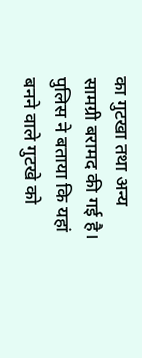का गुटखा तथा अन्य सामग्री बरामद की गई है। पुलिस ने बताया कि यहां बनने वाले गुटखे को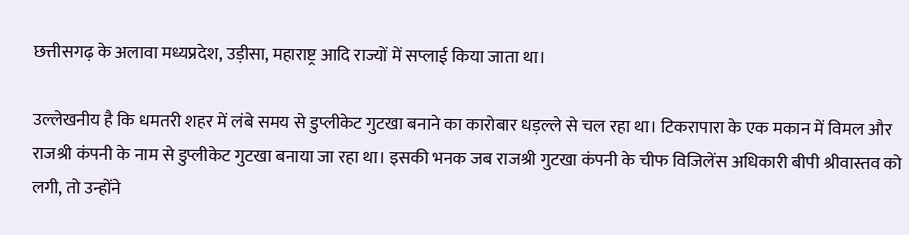छत्तीसगढ़ के अलावा मध्यप्रदेश, उड़ीसा, महाराष्ट्र आदि राज्यों में सप्लाई किया जाता था।

उल्लेखनीय है कि धमतरी शहर में लंबे समय से डुप्लीकेट गुटखा बनाने का कारोबार धड़ल्ले से चल रहा था। टिकरापारा के एक मकान में विमल और राजश्री कंपनी के नाम से डुप्लीकेट गुटखा बनाया जा रहा था। इसकी भनक जब राजश्री गुटखा कंपनी के चीफ विजिलेंस अधिकारी बीपी श्रीवास्तव को लगी, तो उन्होंने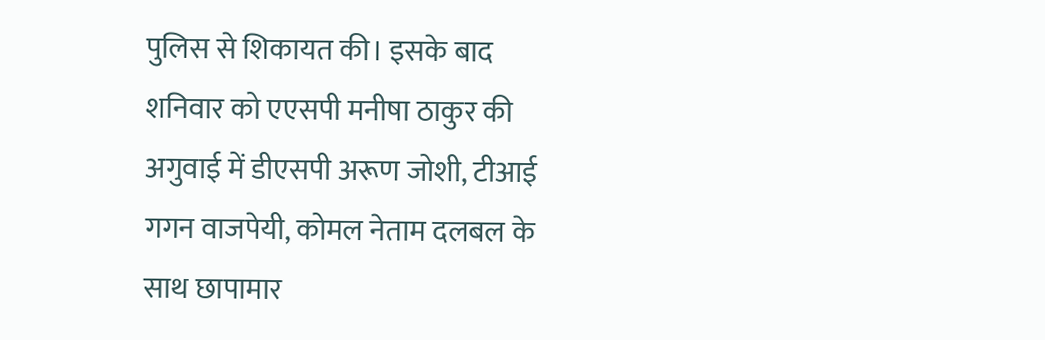पुलिस से शिकायत की। इसके बाद शनिवार को एएसपी मनीषा ठाकुर की अगुवाई में डीएसपी अरूण जोशी, टीआई गगन वाजपेयी, कोमल नेताम दलबल के साथ छापामार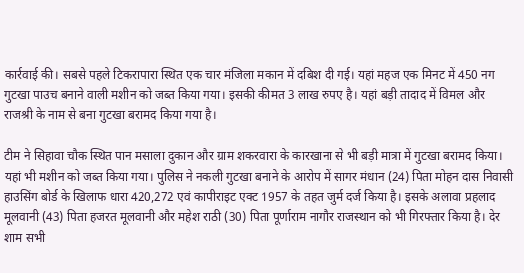कार्रवाई की। सबसे पहले टिकरापारा स्थित एक चार मंजिला मकान में दबिश दी गई। यहां महज एक मिनट में 450 नग गुटखा पाउच बनाने वाली मशीन को जब्त किया गया। इसकी कीमत 3 लाख रुपए है। यहां बड़ी तादाद में विमल और राजश्री के नाम से बना गुटखा बरामद किया गया है।

टीम ने सिहावा चौक स्थित पान मसाला दुकान और ग्राम शकरवारा के कारखाना से भी बड़ी मात्रा में गुटखा बरामद किया। यहां भी मशीन को जब्त किया गया। पुलिस ने नकली गुटखा बनाने के आरोप में सागर मंधान (24) पिता मोहन दास निवासी हाउसिंग बोर्ड के खिलाफ धारा 420,272 एवं कापीराइट एक्ट 1957 के तहत जुर्म दर्ज किया है। इसके अलावा प्रहलाद मूलवानी (43) पिता हजरत मूलवानी और महेश राठी (30) पिता पूर्णाराम नागौर राजस्थान को भी गिरफ्तार किया है। देर शाम सभी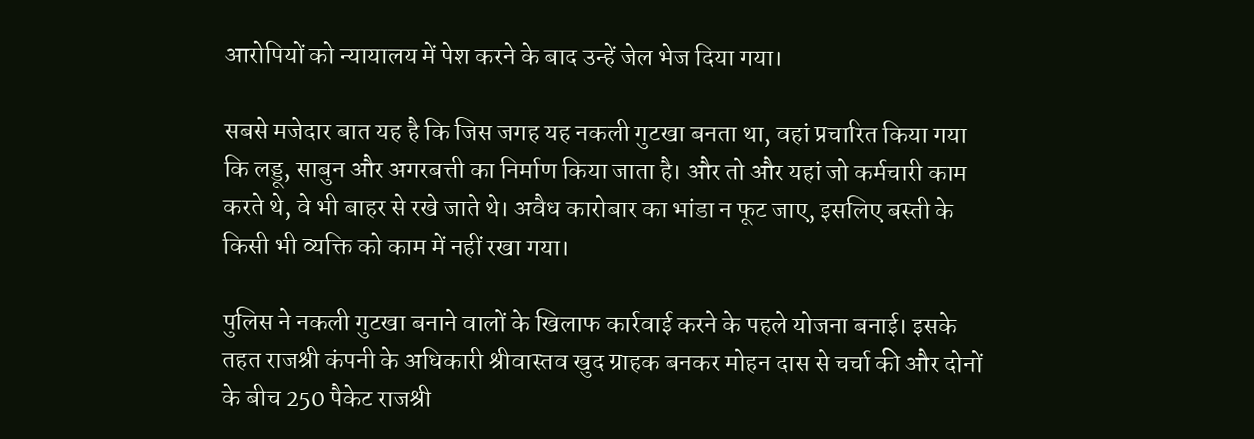आरोपियों को न्यायालय में पेश करने के बाद उन्हें जेल भेज दिया गया।

सबसे मजेदार बात यह है कि जिस जगह यह नकली गुटखा बनता था, वहां प्रचारित किया गया कि लड्डू, साबुन और अगरबत्ती का निर्माण किया जाता है। और तो और यहां जो कर्मचारी काम करते थे, वे भी बाहर से रखे जाते थे। अवैध कारोबार का भांडा न फूट जाए, इसलिए बस्ती के किसी भी व्यक्ति को काम में नहीं रखा गया।

पुलिस ने नकली गुटखा बनाने वालों के खिलाफ कार्रवाई करने के पहले योजना बनाई। इसके तहत राजश्री कंपनी के अधिकारी श्रीवास्तव खुद ग्राहक बनकर मोहन दास से चर्चा की और दोनों के बीच 250 पैकेट राजश्री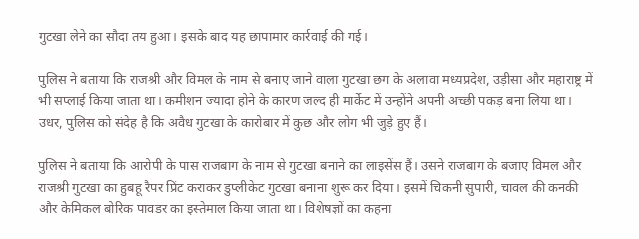गुटखा लेने का सौदा तय हुआ। इसके बाद यह छापामार कार्रवाई की गई।

पुलिस ने बताया कि राजश्री और विमल के नाम से बनाए जाने वाला गुटखा छग के अलावा मध्यप्रदेश, उड़ीसा और महाराष्ट्र में भी सप्लाई किया जाता था। कमीशन ज्यादा होने के कारण जल्द ही मार्केट में उन्होंने अपनी अच्छी पकड़ बना लिया था। उधर, पुलिस को संदेह है कि अवैध गुटखा के कारोबार में कुछ और लोग भी जुड़े हुए हैं।

पुलिस ने बताया कि आरोपी के पास राजबाग के नाम से गुटखा बनाने का लाइसेंस हैं। उसने राजबाग के बजाए विमल और राजश्री गुटखा का हुबहू रैपर प्रिंट कराकर डुप्लीकेट गुटखा बनाना शुरू कर दिया। इसमें चिकनी सुपारी, चावल की कनकी और केमिकल बोरिक पावडर का इस्तेमाल किया जाता था। विशेषज्ञों का कहना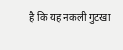है कि यह नकली गुटखा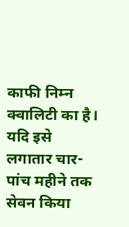काफी निम्न क्वालिटी का है। यदि इसे लगातार चार-पांच महीने तक सेवन किया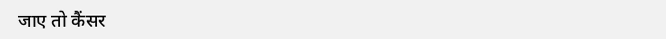जाए तो कैंसर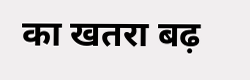का खतरा बढ़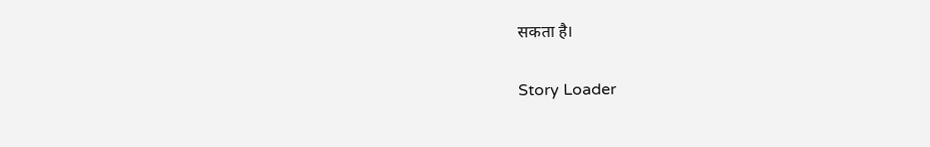सकता है।

Story Loader